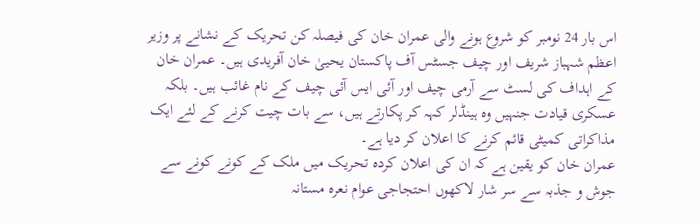اس بار 24 نومبر کو شروع ہونے والی عمران خان کی فیصلہ کن تحریک کے نشانے پر وزیر اعظم شہباز شریف اور چیف جسٹس آف پاکستان یحییٰ خان آفریدی ہیں۔ عمران خان کے اہداف کی لسٹ سے آرمی چیف اور آئی ایس آئی چیف کے نام غائب ہیں۔ بلکہ عسکری قیادت جنہیں وہ ہینڈلر کہہ کر پکارتے ہیں، سے بات چیت کرنے کے لئے ایک مذاکراتی کمیٹی قائم کرنے کا اعلان کر دیا ہے۔
عمران خان کو یقین ہے کہ ان کی اعلان کردہ تحریک میں ملک کے کونے کونے سے جوش و جذبہ سے سر شار لاکھوں احتجاجی عوام نعرہ مستانہ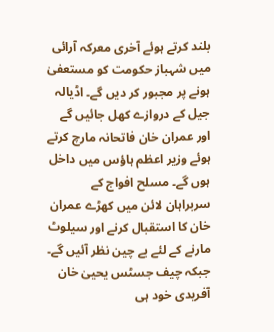بلند کرتے ہوئے آخری معرکہ آرائی میں شہباز حکومت کو مستعفیٰ ہونے پر مجبور کر دیں گے۔ اڈیالہ جیل کے دروازے کھل جائیں گے اور عمران خان فاتحانہ مارچ کرتے ہوئے وزیر اعظم ہاؤس میں داخل ہوں گے۔ مسلح افواج کے سربراہان لائن میں کھڑے عمران خان کا استقبال کرنے اور سیلوٹ مارنے کے لئے بے چین نظر آئیں گے۔ جبکہ چیف جسٹس یحییٰ خان آفریدی خود ہی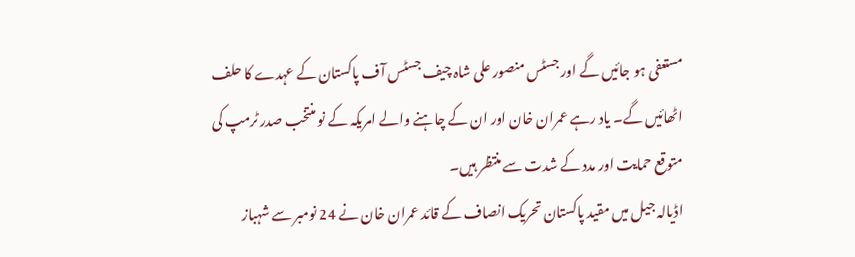مستعفی ہو جائیں گے اور جسٹس منصور علی شاہ چیف جسٹس آف پاکستان کے عہدے کا حلف اٹھائیں گے۔ یاد رہے عمران خان اور ان کے چاہنے والے امریکہ کے نو منتخب صدر ٹرمپ کی متوقع حمایت اور مدد کے شدت سے منتظر ہیں۔
اڈیالہ جیل میں مقید پاکستان تحریک انصاف کے قائد عمران خان نے 24 نومبر سے شہباز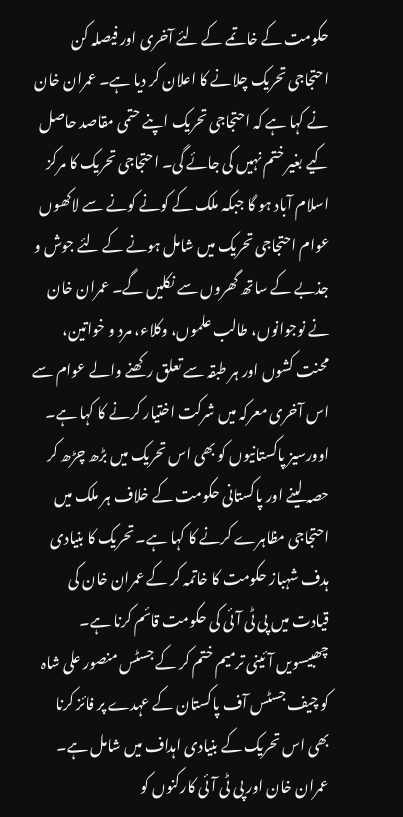حکومت کے خاتمے کے لئے آخری اور فیصلہ کن احتجاجی تحریک چلانے کا اعلان کر دیا ہے۔ عمران خان نے کہا ہے کہ احتجاجی تحریک اپنے حتمی مقاصد حاصل کیے بغیر ختم نہیں کی جائے گی۔ احتجاجی تحریک کا مرکز اسلام آباد ہو گا جبکہ ملک کے کونے کونے سے لاکھوں عوام احتجاجی تحریک میں شامل ہونے کے لئے جوش و جذبے کے ساتھ گھروں سے نکلیں گے۔ عمران خان نے نوجوانوں، طالب علموں، وکلاء، مرد و خواتین، محنت کشوں اور ہر طبقہ سے تعلق رکھنے والے عوام سے اس آخری معرکہ میں شرکت اختیار کرنے کا کہا ہے۔ اوورسیز پاکستانیوں کو بھی اس تحریک میں بڑھ چڑھ کر حصہ لینے اور پاکستانی حکومت کے خلاف ہر ملک میں احتجاجی مظاہرے کرنے کا کہا ہے۔ تحریک کا بنیادی ہدف شہباز حکومت کا خاتمہ کر کے عمران خان کی قیادت میں پی ٹی آئی کی حکومت قائم کرنا ہے۔ چھبیسویں آئینی ترمیم ختم کر کے جسٹس منصور علی شاہ کو چیف جسٹس آف پاکستان کے عہدے پر فائز کرنا بھی اس تحریک کے بنیادی اہداف میں شامل ہے۔ عمران خان اور پی ٹی آئی کارکنوں کو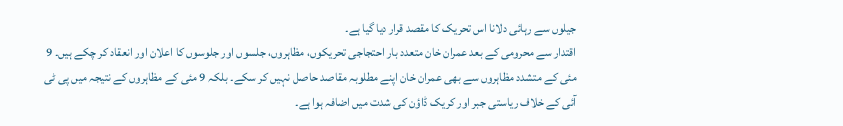جیلوں سے رہائی دلانا اس تحریک کا مقصد قرار دیا گیا ہے۔
اقتدار سے محرومی کے بعد عمران خان متعدد بار احتجاجی تحریکوں، مظاہروں، جلسوں اور جلوسوں کا اعلان اور انعقاد کر چکے ہیں۔ 9 مئی کے متشدد مظاہروں سے بھی عمران خان اپنے مطلوبہ مقاصد حاصل نہیں کر سکے۔ بلکہ 9 مئی کے مظاہروں کے نتیجہ میں پی ٹی آئی کے خلاف ریاستی جبر اور کریک ڈاؤن کی شدت میں اضافہ ہوا ہے۔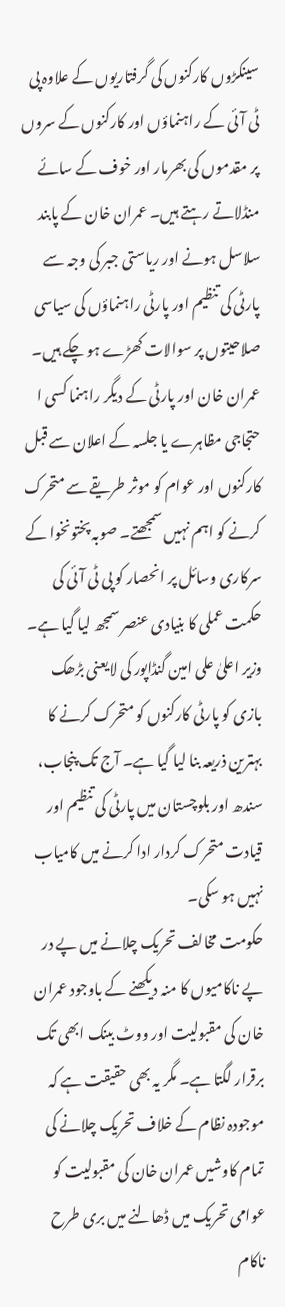سینکڑوں کارکنوں کی گرفتاریوں کے علاوہ پی ٹی آئی کے راہنماؤں اور کارکنوں کے سروں پر مقدموں کی بھرمار اور خوف کے سائے منڈلاتے رہتے ہیں۔ عمران خان کے پابند سلاسل ہونے اور ریاستی جبر کی وجہ سے پارٹی کی تنظیم اور پارٹی راہنماؤں کی سیاسی صلاحیتوں پر سوالات کھڑے ہو چکے ہیں۔
عمران خان اور پارٹی کے دیگر راہنما کسی ا حتجاجی مظاہرے یا جلسہ کے اعلان سے قبل کارکنوں اور عوام کو موثر طریقے سے متحرک کرنے کو اہم نہیں سمجھتے۔ صوبہ پختونخوا کے سرکاری وسائل پر انحصار کو پی ٹی آئی کی حکمت عملی کا بنیادی عنصر سمجھ لیا گیا ہے۔ وزیر اعلیٰ علی امین گنڈاپور کی لایعنی بڑھک بازی کو پارٹی کارکنوں کو متحرک کرنے کا بہترین ذریعہ بنا لیا گیا ہے۔ آج تک پنجاب، سندھ اور بلوچستان میں پارٹی کی تنظیم اور قیادت متحرک کردار ادا کرنے میں کامیاب نہیں ہو سکی۔
حکومت مخالف تحریک چلانے میں پے در پے ناکامیوں کا منہ دیکھنے کے باوجود عمران خان کی مقبولیت اور ووٹ بینک ابھی تک برقرار لگتا ہے۔ مگر یہ بھی حقیقت ہے کہ موجودہ نظام کے خلاف تحریک چلانے کی تمام کاوشیں عمران خان کی مقبولیت کو عوامی تحریک میں ڈھالنے میں بری طرح ناکام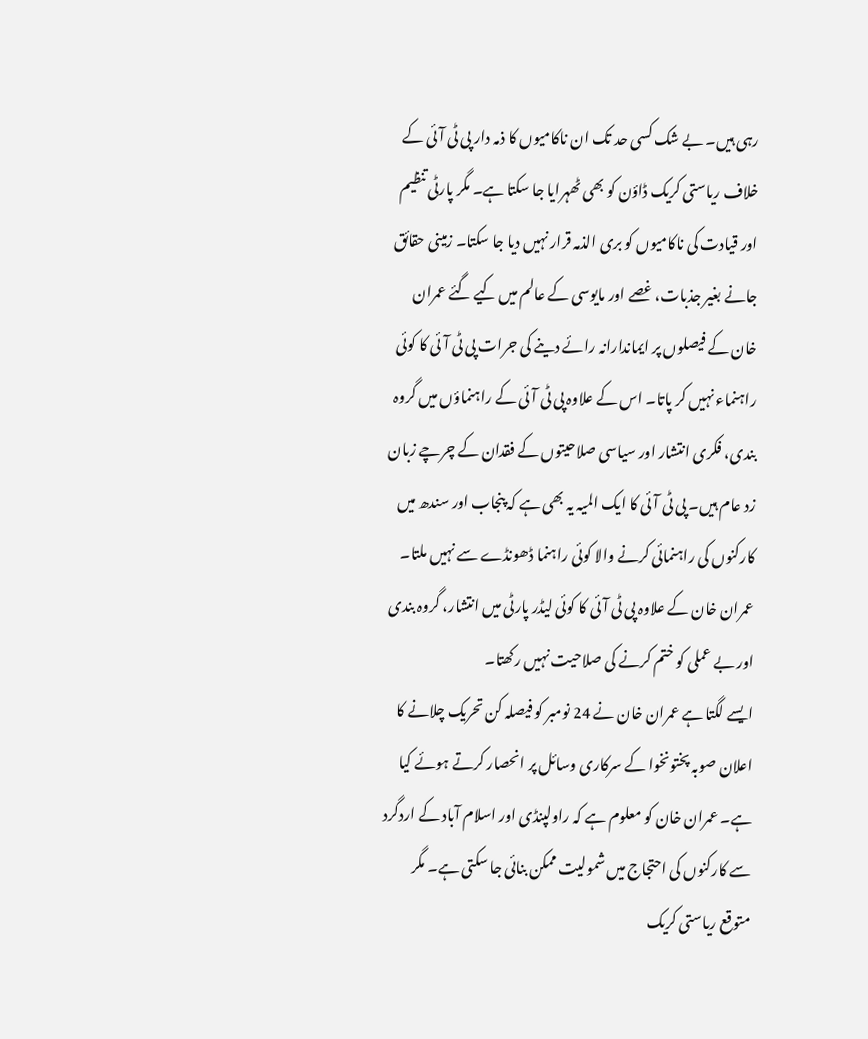رہی ہیں۔ بے شک کسی حد تک ان ناکامیوں کا ذمہ دار پی ٹی آئی کے خلاف ریاستی کریک ڈاؤن کو بھی ٹھہرایا جا سکتا ہے۔ مگر پارٹی تنظیم اور قیادت کی ناکامیوں کو بری الذمہ قرار نہیں دیا جا سکتا۔ زمینی حقائق جانے بغیر جذبات، غصے اور مایوسی کے عالم میں کیے گئے عمران خان کے فیصلوں پر ایماندارانہ رائے دینے کی جرات پی ٹی آئی کا کوئی راہنماء نہیں کر پاتا۔ اس کے علاوہ پی ٹی آئی کے راہنماؤں میں گروہ بندی، فکری انتشار اور سیاسی صلاحیتوں کے فقدان کے چرچے زبان زد عام ہیں۔ پی ٹی آئی کا ایک المیہ یہ بھی ہے کہ پنجاب اور سندھ میں کارکنوں کی راہنمائی کرنے والا کوئی راہنما ڈھونڈے سے نہیں ملتا۔ عمران خان کے علاوہ پی ٹی آئی کا کوئی لیڈر پارٹی میں انتشار، گروہ بندی اور بے عملی کو ختم کرنے کی صلاحیت نہیں رکھتا۔
ایسے لگتا ہے عمران خان نے 24 نومبر کو فیصلہ کن تحریک چلانے کا اعلان صوبہ پختونخوا کے سرکاری وسائل پر انحصار کرتے ہوئے کیا ہے۔ عمران خان کو معلوم ہے کہ راولپنڈی اور اسلام آباد کے اردگرد سے کارکنوں کی احتجاج میں شمولیت ممکن بنائی جا سکتی ہے۔ مگر متوقع ریاستی کریک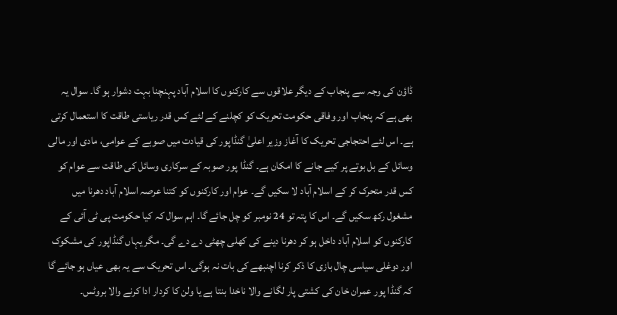ڈاؤن کی وجہ سے پنجاب کے دیگر علاقوں سے کارکنوں کا اسلام آباد پہنچنا بہت دشوار ہو گا۔ سوال یہ بھی ہے کہ پنجاب اور وفاقی حکومت تحریک کو کچلنے کے لئے کس قدر ریاستی طاقت کا استعمال کرتی ہے۔ اس لئے احتجاجی تحریک کا آغاز وزیر اعلیٰ گنڈاپور کی قیادت میں صوبے کے عوامی، مادی اور مالی وسائل کے بل بوتے پر کیے جانے کا امکان ہے۔ گنڈا پور صوبہ کے سرکاری وسائل کی طاقت سے عوام کو کس قدر متحرک کر کے اسلام آباد لا سکیں گے۔ عوام اور کارکنوں کو کتنا عرصہ اسلام آباد دھرنا میں مشغول رکھ سکیں گے۔ اس کا پتہ تو 24 نومبر کو چل جائے گا۔ اہم سوال کہ کیا حکومت پی ٹی آئی کے کارکنوں کو اسلام آباد داخل ہو کر دھرنا دینے کی کھلی چھٹی دے دے گی۔ مگر یہاں گنڈاپور کی مشکوک اور دوغلی سیاسی چال بازی کا ذکر کرنا اچنبھے کی بات نہ ہوگی۔ اس تحریک سے یہ بھی عیاں ہو جائے گا کہ گنڈا پور عمران خان کی کشتی پار لگانے والا ناخدا بنتا ہے یا ولن کا کردار ادا کرنے والا بروٹس۔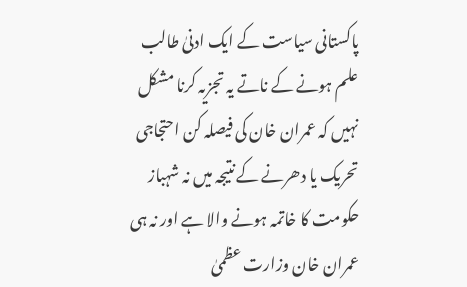پاکستانی سیاست کے ایک ادنیٰ طالب علم ہونے کے ناتے یہ تجزیہ کرنا مشکل نہیں کہ عمران خان کی فیصلہ کن احتجاجی تحریک یا دھرنے کے نتیجہ میں نہ شہباز حکومت کا خاتمہ ہونے والا ہے اور نہ ہی عمران خان وزارت عظمیٰ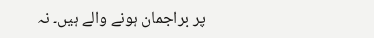پر براجمان ہونے والے ہیں۔ نہ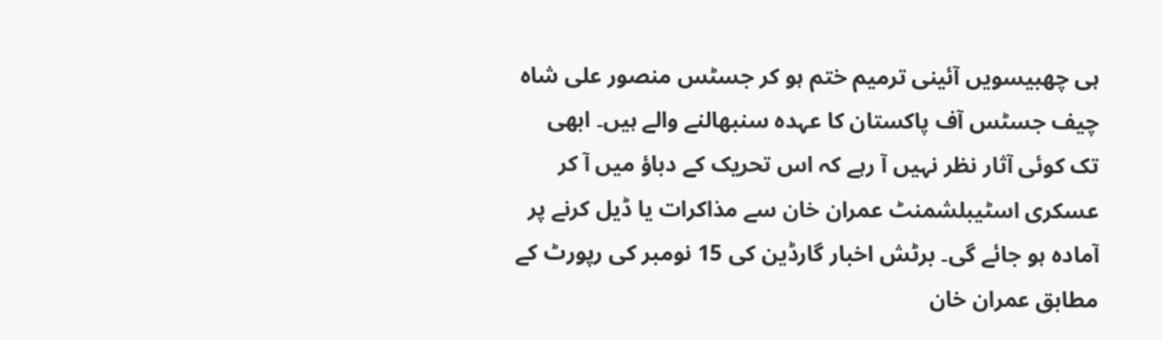ہی چھبیسویں آئینی ترمیم ختم ہو کر جسٹس منصور علی شاہ چیف جسٹس آف پاکستان کا عہدہ سنبھالنے والے ہیں۔ ابھی تک کوئی آثار نظر نہیں آ رہے کہ اس تحریک کے دباؤ میں آ کر عسکری اسٹیبلشمنٹ عمران خان سے مذاکرات یا ڈیل کرنے پر آمادہ ہو جائے گی۔ برٹش اخبار گارڈین کی 15 نومبر کی رپورٹ کے مطابق عمران خان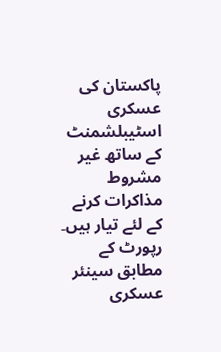پاکستان کی عسکری اسٹیبلشمنٹ کے ساتھ غیر مشروط مذاکرات کرنے کے لئے تیار ہیں۔ رپورٹ کے مطابق سینئر عسکری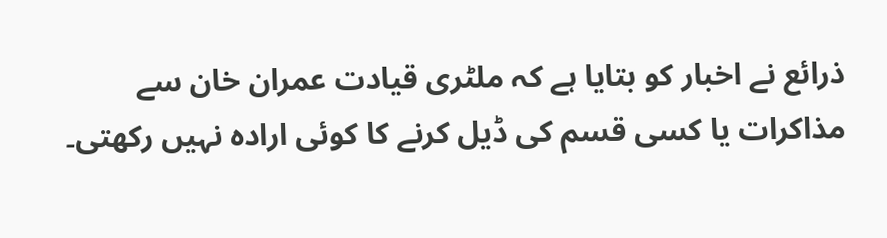ذرائع نے اخبار کو بتایا ہے کہ ملٹری قیادت عمران خان سے مذاکرات یا کسی قسم کی ڈیل کرنے کا کوئی ارادہ نہیں رکھتی۔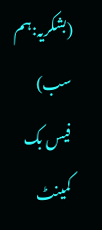(بشکریہ:ہم سب)
فیس بک کمینٹ